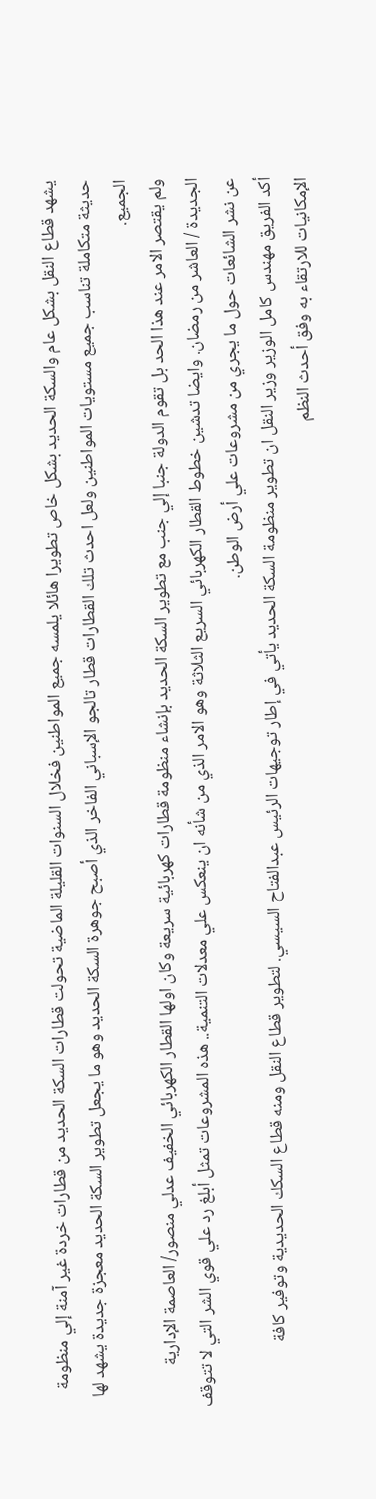يشهد قطاع النقل بشكل عام والسكة الحديد بشكل خاص تطويرا هائلا يلمسه جميع المواطنين فخلال السنوات القليلة الماضية تحولت قطارات السكة الحديد من قطارات خردة غير آمنة إلي منظومة حديثة متكاملة تناسب جميع مستويات المواطنين ولعل احدث تلك القطارات قطار تالجو الإسباني الفاخر الذي أصبح جوهرة السكة الحديد وهو ما يجعل تطوير السكة الحديد معجزة جديدة يشهد لها الجميع.
ولم يقتصر الامر عند هذا الحد بل تقوم الدولة جنبا إلي جنب مع تطوير السكة الحديد بإنشاء منظومة قطارات كهربائية سريعة وكان اولها القطار الكهربائي الخفيف عدلي منصور/ العاصمة الإدارية الجديدة / العاشر من رمضان. وايضا تدشين خطوط القطار الكهربائي السريع الثلاثة وهو الامر الذي من شأنه ان ينعكس علي معدلات التنمية.. هذه المشروعات تمثل أبلغ رد علي قوي الشر التي لا تتوقف عن نشر الشائعات حول ما يجري من مشروعات علي أرض الوطن.
أكد الفريق مهندس كامل الوزير وزير النقل ان تطوير منظومة السكة الحديد يأتي في إطار توجيهات الرئيس عبدالفتاح السيسي. لتطوير قطاع النقل ومنه قطاع السكك الحديدية وتوفير كافة الإمكانيات للارتقاء به وفق أحدث النظم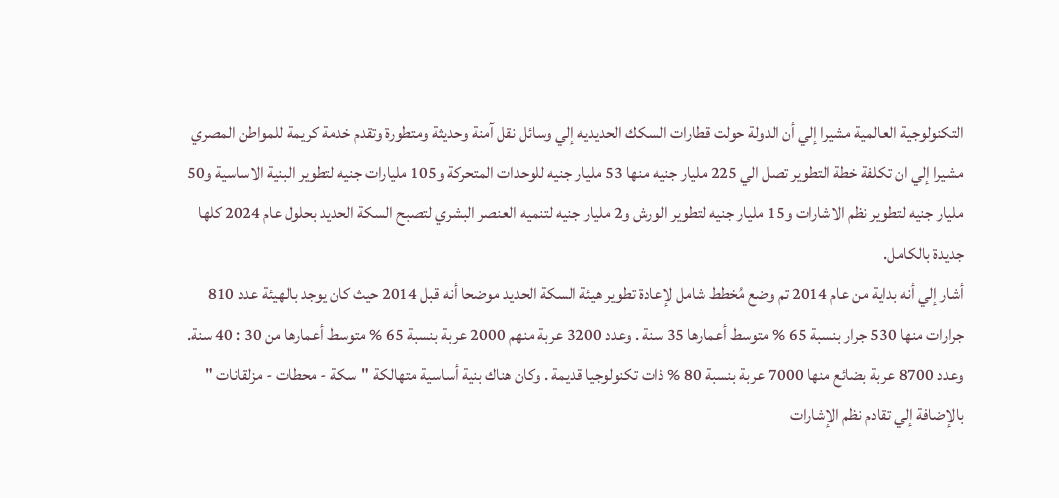التكنولوجية العالمية مشيرا إلي أن الدولة حولت قطارات السكك الحديديه إلي وسائل نقل آمنة وحديثة ومتطورة وتقدم خدمة كريمة للمواطن المصري مشيرا إلي ان تكلفة خطة التطوير تصل الي 225 مليار جنيه منها 53 مليار جنيه للوحدات المتحركة و105 مليارات جنيه لتطوير البنية الاساسية و50 مليار جنيه لتطوير نظم الاشارات و15 مليار جنيه لتطوير الورش و2 مليار جنيه لتنميه العنصر البشري لتصبح السكة الحديد بحلول عام 2024 كلها جديدة بالكامل.
أشار إلي أنه بداية من عام 2014 تم وضع مُخطط شامل لإعادة تطوير هيئة السكة الحديد موضحا أنه قبل 2014 حيث كان يوجد بالهيئة عدد 810 جرارات منها 530 جرار بنسبة 65 % متوسط أعمارها 35 سنة . وعدد 3200 عربة منهم 2000 عربة بنسبة 65 % متوسط أعمارها من 30 : 40 سنة. وعدد 8700 عربة بضائع منها 7000 عربة بنسبة 80 % ذات تكنولوجيا قديمة . وكان هناك بنية أساسية متهالكة "سكة - محطات - مزلقانات " بالإضافة إلي تقادم نظم الإشارات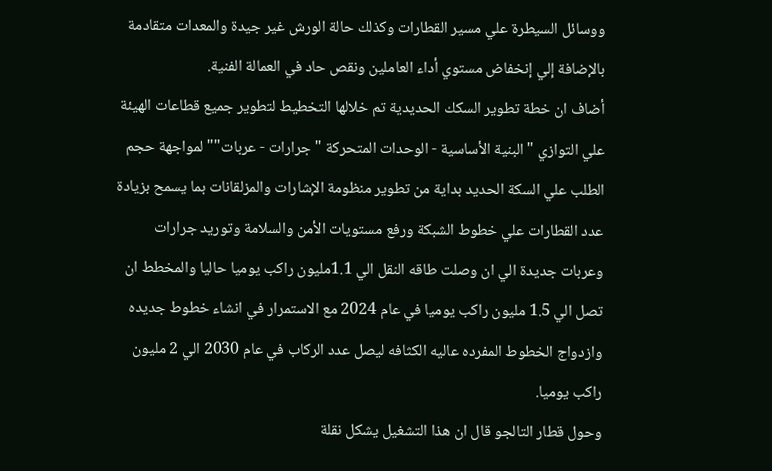ووسائل السيطرة علي مسير القطارات وكذلك حالة الورش غير جيدة والمعدات متقادمة بالإضافة إلي إنخفاض مستوي أداء العاملين ونقص حاد في العمالة الفنية.
أضاف ان خطة تطوير السكك الحديدية تم خلالها التخطيط لتطوير جميع قطاعات الهيئة علي التوازي " البنية الأساسية - الوحدات المتحركة "جرارات - عربات"" لمواجهة حجم الطلب علي السكة الحديد بداية من تطوير منظومة الإشارات والمزلقانات بما يسمح بزيادة عدد القطارات علي خطوط الشبكة ورفع مستويات الأمن والسلامة وتوريد جرارات وعربات جديدة الي ان وصلت طاقه النقل الي 1.1مليون راكب يوميا حاليا والمخطط ان تصل الي 1.5 مليون راكب يوميا في عام 2024 مع الاستمرار في انشاء خطوط جديده وازدواج الخطوط المفرده عاليه الكثافه ليصل عدد الركاب في عام 2030 الي 2 مليون راكب يوميا.
وحول قطار التالجو قال ان هذا التشغيل يشكل نقلة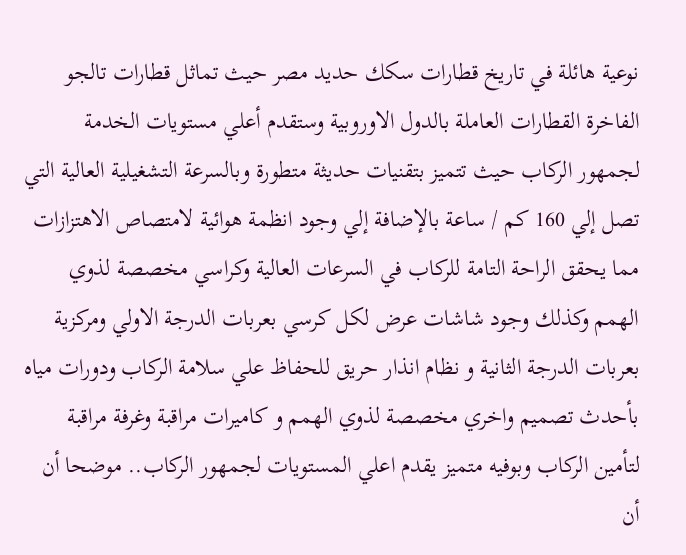نوعية هائلة في تاريخ قطارات سكك حديد مصر حيث تماثل قطارات تالجو الفاخرة القطارات العاملة بالدول الاوروبية وستقدم أعلي مستويات الخدمة لجمهور الركاب حيث تتميز بتقنيات حديثة متطورة وبالسرعة التشغيلية العالية التي تصل إلي 160 كم / ساعة بالإضافة إلي وجود انظمة هوائية لامتصاص الاهتزازات مما يحقق الراحة التامة للركاب في السرعات العالية وكراسي مخصصة لذوي الهمم وكذلك وجود شاشات عرض لكل كرسي بعربات الدرجة الاولي ومركزية بعربات الدرجة الثانية و نظام انذار حريق للحفاظ علي سلامة الركاب ودورات مياه بأحدث تصميم واخري مخصصة لذوي الهمم و كاميرات مراقبة وغرفة مراقبة لتأمين الركاب وبوفيه متميز يقدم اعلي المستويات لجمهور الركاب.. موضحا أن أن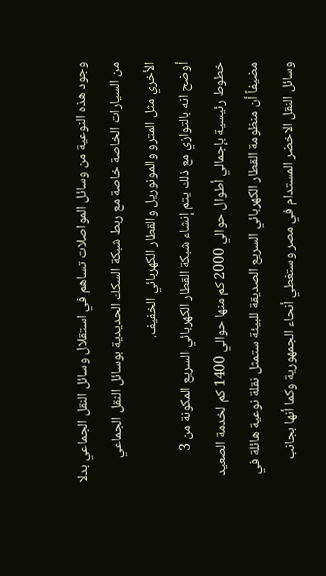وجود هذه النوعية من وسائل المواصلات تساهم في استقلال وسائل النقل الجماعي بدلا من السيارات الخاصة خاصة مع ربط شبكة السكك الحديدية بوسائل النقل الجماعي الأخري مثل المترو والمونوريل والقطار الكهربائي الخفيف.
أوضح انه بالتوازي مع ذلك يتم إنشاء شبكة القطار الكهربائي السريع المكونة من 3 خطوط رئيسية بإجمالي أطوال حوالي 2000 كم منها حوالي 1400 كم لخدمة الصعيد مضيفاً أن منظومة القطار الكهربائي السريع الصديقة للبيئة ستمثل نقلة نوعية هائلة في وسائل النقل الاخضر المستدام في مصر وستغطي أنحاء الجمهورية وكما أنها بجانب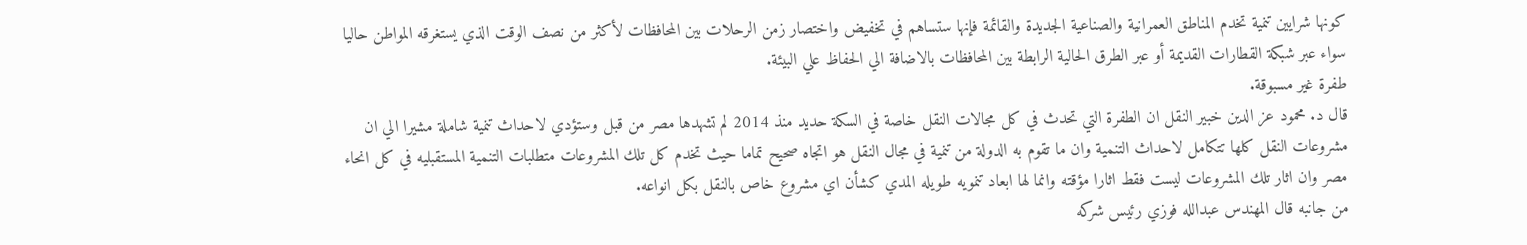كونها شرايين تنمية تخدم المناطق العمرانية والصناعية الجديدة والقائمة فإنها ستساهم في تخفيض واختصار زمن الرحلات بين المحافظات لأكثر من نصف الوقت الذي يستغرقه المواطن حاليا سواء عبر شبكة القطارات القديمة أو عبر الطرق الحالية الرابطة بين المحافظات بالاضافة الي الحفاظ علي البيئة.
طفرة غير مسبوقة.
قال د. محمود عز الدين خبير النقل ان الطفرة التي تحدث في كل مجالات النقل خاصة في السكة حديد منذ 2014 لم تشهدها مصر من قبل وستؤدي لاحداث تنمية شاملة مشيرا الي ان مشروعات النقل كلها تتكامل لاحداث التنمية وان ما تقوم به الدولة من تنمية في مجال النقل هو اتجاه صحيح تماما حيث تخدم كل تلك المشروعات متطلبات التنمية المستقبليه في كل انحاء مصر وان اثار تلك المشروعات ليست فقط اثارا مؤقته وانما لها ابعاد تنمويه طويله المدي كشأن اي مشروع خاص بالنقل بكل انواعه.
من جانبه قال المهندس عبدالله فوزي رئيس شركه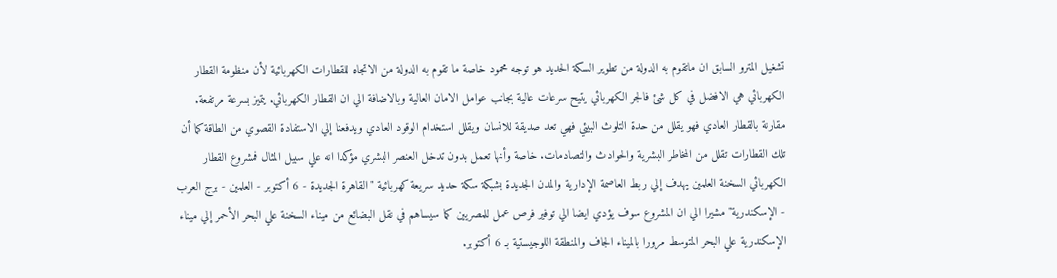تشغيل المترو السابق ان ماتقوم به الدولة من تطوير السكة الحديد هو توجه محمود خاصة ما تقوم به الدولة من الاتجاه للقطارات الكهربائية لأن منظومة القطار الكهربائي هي الافضل في كل شئ فالجر الكهربائي يتيح سرعات عالية بجانب عوامل الامان العالية وبالاضافة الي ان القطار الكهربائي. يتميز بسرعة مرتفعة. مقارنة بالقطار العادي فهو يقلل من حدة التلوث البيئي فهي تعد صديقة للانسان ويقلل استخدام الوقود العادي ويدفعنا إلي الاستفادة القصوي من الطاقة كما أن تلك القطارات تقلل من المخاطر البشرية والحوادث والتصادمات. خاصة وأنها تعمل بدون تدخل العنصر البشري مؤكدا انه علي سبيل المثال فمشروع القطار الكهربائي السخنة العلمين يهدف إلي ربط العاصمة الإدارية والمدن الجديدة بشبكة سكة حديد سريعة كهربائية "القاهرة الجديدة - 6 أكتوبر - العلمين - برج العرب - الإسكندرية" مشيرا الي ان المشروع سوف يؤدي ايضا الي توفير فرص عمل للمصريين كما سيساهم في نقل البضائع من ميناء السخنة علي البحر الأحمر إلي ميناء الإسكندرية علي البحر المتوسط مرورا بالميناء الجاف والمنطقة اللوجيستية بـ 6 أكتوبر.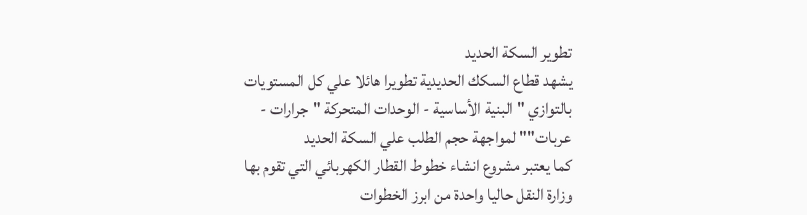تطوير السكة الحديد
يشهد قطاع السكك الحديدية تطويرا هائلا علي كل المستويات بالتوازي " البنية الأساسية - الوحدات المتحركة "جرارات - عربات"" لمواجهة حجم الطلب علي السكة الحديد
كما يعتبر مشروع انشاء خطوط القطار الكهربائي التي تقوم بها وزارة النقل حاليا واحدة من ابرز الخطوات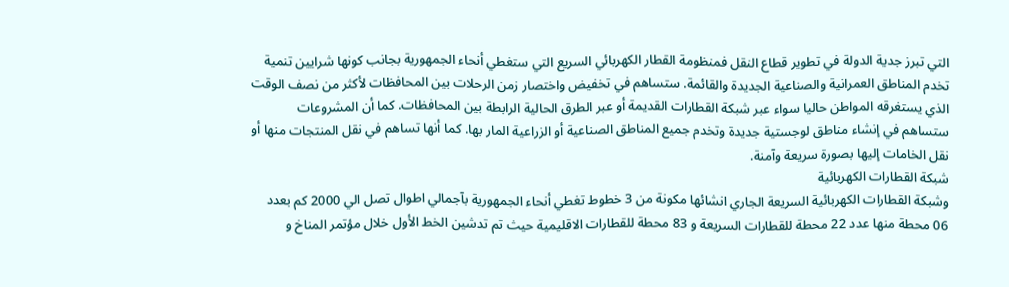التي تبرز جدية الدولة في تطوير قطاع النقل فمنظومة القطار الكهربائي السريع التي ستغطي أنحاء الجمهورية بجانب كونها شرايين تنمية تخدم المناطق العمرانية والصناعية الجديدة والقائمة. ستساهم في تخفيض واختصار زمن الرحلات بين المحافظات لأكثر من نصف الوقت الذي يستغرقه المواطن حاليا سواء عبر شبكة القطارات القديمة أو عبر الطرق الحالية الرابطة بين المحافظات. كما أن المشروعات ستساهم في إنشاء مناطق لوجستية جديدة وتخدم جميع المناطق الصناعية أو الزراعية المار بها. كما أنها تساهم في نقل المنتجات منها أو نقل الخامات إليها بصورة سريعة وآمنة.
شبكة القطارات الكهربائية
وشبكة القطارات الكهربائية السريعة الجاري انشائها مكونة من 3 خطوط تغطي أنحاء الجمهورية بآجمالي اطوال تصل الي 2000 كم بعدد 06 محطة منها عدد 22 محطة للقطارات السريعة و 83 محطة للقطارات الاقليمية حيث تم تدشين الخط الأول خلال مؤتمر المناخ و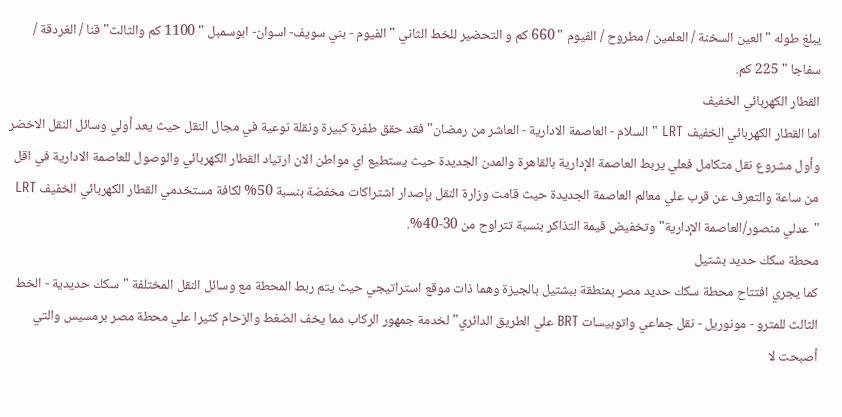يبلغ طوله " العين السخنة / العلمين / مطروح / الفيوم " 660 كم و التحضير للخط الثاني " الفيوم - بني سويف- اسوان- ابوسمبل " 1100 كم والثالث" قنا / الغردقة / سفاجا " 225 كم.
القطار الكهربائي الخفيف
اما القطار الكهربائي الخفيف LRT "السلام - العاصمة الادارية - العاشر من رمضان" فقد حقق طفرة كبيرة ونقلة نوعية في مجال النقل حيث يعد أولي وسائل النقل الاخضر وأول مشروع نقل متكامل فعلي يربط العاصمة الإدارية بالقاهرة والمدن الجديدة حيث يستطيع اي مواطن الان ارتياد القطار الكهربائي والوصول للعاصمة الادارية في اقل من ساعة والتعرف عن قرب علي معالم العاصمة الجديدة حيث قامت وزارة النقل بإصدار اشتراكات مخفضة بنسبة 50% لكافة مستخدمي القطار الكهربائي الخفيف LRT "عدلي منصور/العاصمة الإدارية" وتخفيض قيمة التذاكر بنسبة تتراوح من 30-40%.
محطة سكك حديد بشتيل
كما يجري افتتاح محطة سكك حديد مصر بمنطقة ببشتيل بالجيزة وهما ذات موقع استراتيجي حيث يتم ربط المحطة مع وسائل النقل المختلفة "سكك حديدية - الخط الثالث للمترو - مونوريل - نقل جماعي واتوبيسات BRT علي الطريق الدائري" لخدمة جمهور الركاب مما يخف الضغط والزحام كثيرا علي محطة مصر برمسيس والتي أصبحت لا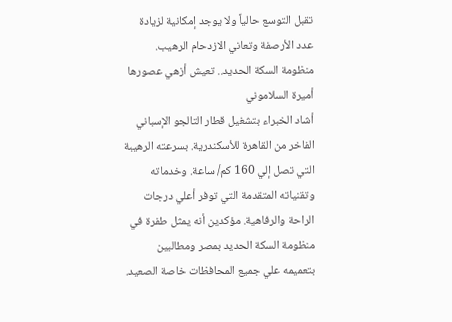تقبل التوسع حالياً ولا يوجد إمكانية لزيادة عدد الأرصفة وتعاني الازدحام الرهيب.
منظومة السكة الحديد.. تعيش أزهي عصورها
أميرة السلاموني
أشاد الخبراء بتشغيل قطار التالجو الإسباني الفاخر من القاهرة للأسكندرية. بسرعته الرهيبة التي تصل إلي 160 كم/ ساعة. وخدماته وتقنياته المتقدمة التي توفر أعلي درجات الراحة والرفاهية. مؤكدين أنه يمثل طفرة في منظومة السكة الحديد بمصر ومطالبين بتعميمه علي جميع المحافظات خاصة الصعيد.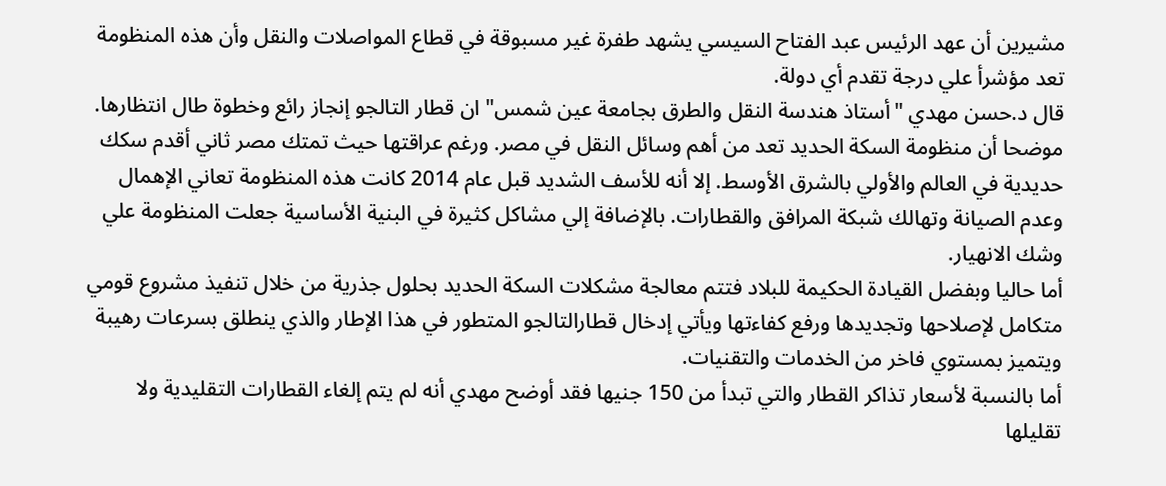مشيرين أن عهد الرئيس عبد الفتاح السيسي يشهد طفرة غير مسبوقة في قطاع المواصلات والنقل وأن هذه المنظومة تعد مؤشرأ علي درجة تقدم أي دولة.
قال د.حسن مهدي "أستاذ هندسة النقل والطرق بجامعة عين شمس" ان قطار التالجو إنجاز رائع وخطوة طال انتظارها. موضحا أن منظومة السكة الحديد تعد من أهم وسائل النقل في مصر. ورغم عراقتها حيث تمتك مصر ثاني أقدم سكك حديدية في العالم والأولي بالشرق الأوسط. إلا أنه للأسف الشديد قبل عام 2014 كانت هذه المنظومة تعاني الإهمال وعدم الصيانة وتهالك شبكة المرافق والقطارات. بالإضافة إلي مشاكل كثيرة في البنية الأساسية جعلت المنظومة علي وشك الانهيار.
أما حاليا وبفضل القيادة الحكيمة للبلاد فتتم معالجة مشكلات السكة الحديد بحلول جذرية من خلال تنفيذ مشروع قومي متكامل لإصلاحها وتجديدها ورفع كفاءتها ويأتي إدخال قطارالتالجو المتطور في هذا الإطار والذي ينطلق بسرعات رهيبة ويتميز بمستوي فاخر من الخدمات والتقنيات.
أما بالنسبة لأسعار تذاكر القطار والتي تبدأ من 150 جنيها فقد أوضح مهدي أنه لم يتم إلغاء القطارات التقليدية ولا تقليلها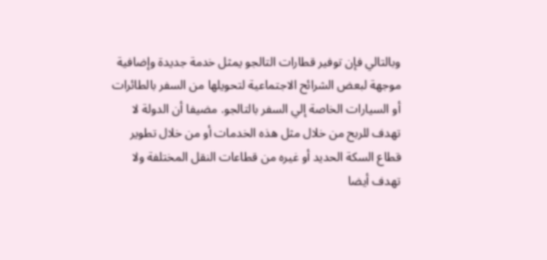وبالتالي فإن توفير قطارات التالجو يمثل خدمة جديدة وإضافية موجهة لبعض الشرائح الاجتماعية لتحويلها من السفر بالطائرات أو السيارات الخاصة إلي السفر بالتالجو. مضيفا أن الدولة لا تهدف للربح من خلال مثل هذه الخدمات أو من خلال تطوير قطاع السكة الحديد أو غيره من قطاعات النقل المختلفة ولا تهدف أيضا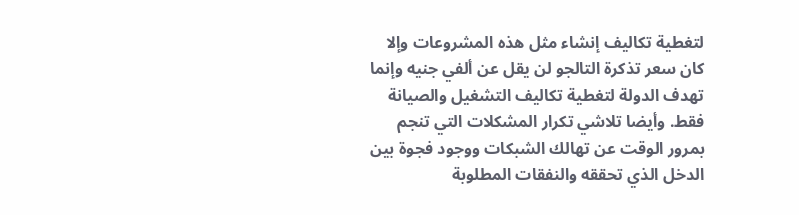لتغطية تكاليف إنشاء مثل هذه المشروعات وإلا كان سعر تذكرة التالجو لن يقل عن ألفي جنيه وإنما تهدف الدولة لتغطية تكاليف التشغيل والصيانة فقط. وأيضا تلاشي تكرار المشكلات التي تنجم بمرور الوقت عن تهالك الشبكات ووجود فجوة بين الدخل الذي تحققه والنفقات المطلوبة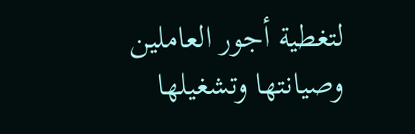لتغطية أجور العاملين وصيانتها وتشغيلها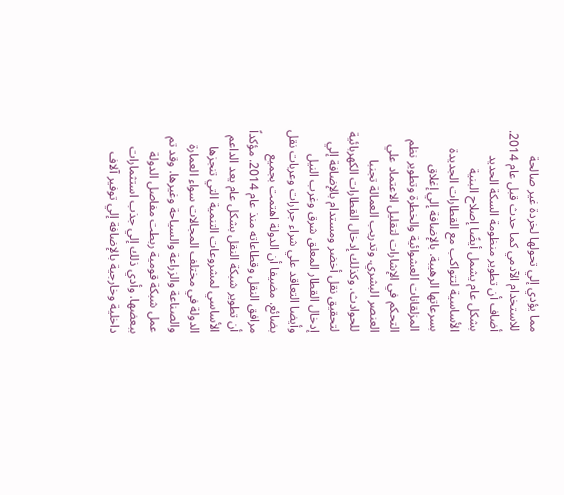مما يؤدي إلي تحولها لخردة غير صالحة للاستخدام الآدمي كما حدث قبل عام 2014.
أضاف أن تطوير منظومة السكة الحديد بشكل عام يشمل أيضًا إصلاح البنية الأساسية لتتواكب مع القطارات الجديدة بسرعاتها الرهيبة. بالإضافة إلي إغلاق المزلقانات العشوائية والخطرة وتطوير نظم التحكم في الإشارات لتقليل الاعتماد علي العنصر البشري. وتدريب العمالة تجنبا للحوادث. وكذلك إدخال القطارات الكهربائية لتحقيق نقل أخضر ومستدام بالإضافة إلي إدخال القطار المعلق شرق وغرب النيل وأيضا التعاقد علي شراء جرارات وعربات نقل بضائع. مضيفا أن الدولة اهتمت بجميع مرافق النقل وقطاعاته منذ عام 2014. مؤكداً أن تطوير شبكة النقل بشكل عام يعد الداعم الأساسي لمشروعات التنمية التي تنجزها الدولة في مختلف المجالات سواء العمارة والصناعة والزراعة والسياحة وغيرها. وقد تم عمل شبكة قومية ربطت مفاصل الدولة ببعضها. وأدي ذلك إلي جذب استثمارات داخلية وخارجية بالإضافة إلي توفير آلاف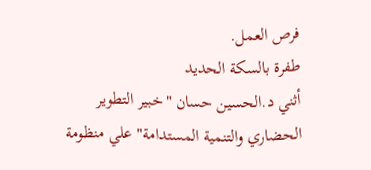فرص العمل.
طفرة بالسكة الحديد
أثني د.الحسين حسان "خبير التطوير الحضاري والتنمية المستدامة" علي منظومة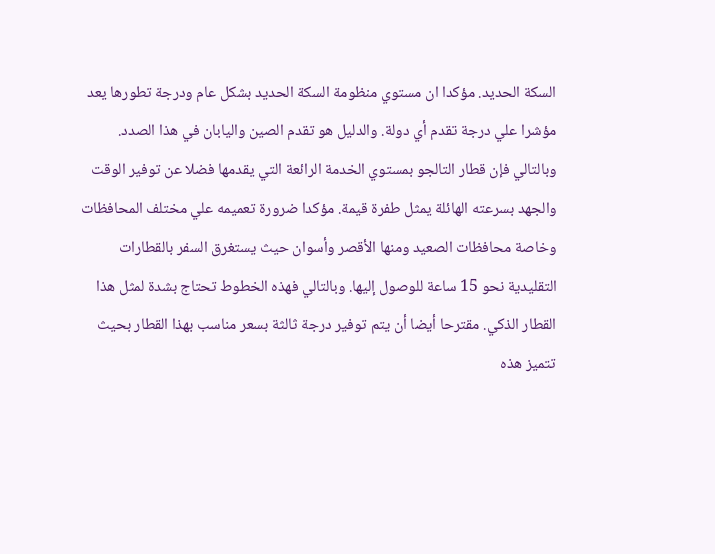السكة الحديد. مؤكدا ان مستوي منظومة السكة الحديد بشكل عام ودرجة تطورها يعد مؤشرا علي درجة تقدم أي دولة. والدليل هو تقدم الصين واليابان في هذا الصدد. وبالتالي فإن قطار التالجو بمستوي الخدمة الرائعة التي يقدمها فضلا عن توفير الوقت والجهد بسرعته الهائلة يمثل طفرة قيمة. مؤكدا ضرورة تعميمه علي مختلف المحافظات وخاصة محافظات الصعيد ومنها الأقصر وأسوان حيث يستغرق السفر بالقطارات التقليدية نحو 15 ساعة للوصول إليها. وبالتالي فهذه الخطوط تحتاج بشدة لمثل هذا القطار الذكي. مقترحا أيضا أن يتم توفير درجة ثالثة بسعر مناسب بهذا القطار بحيث تتميز هذه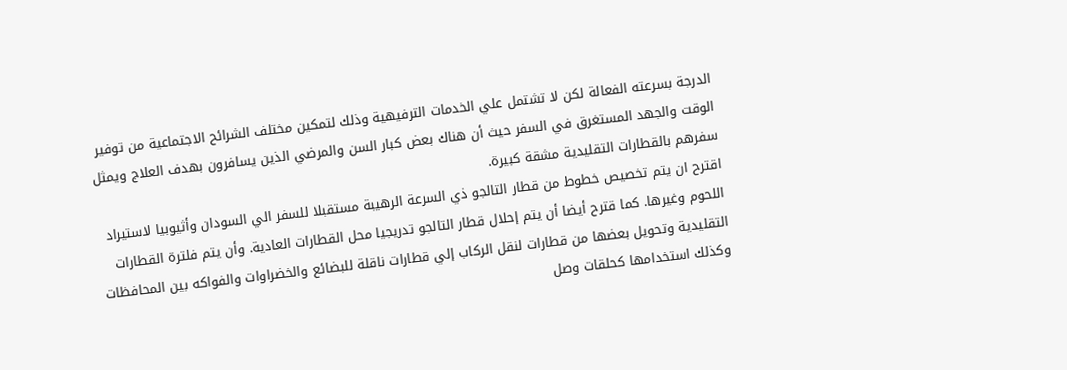الدرجة بسرعته الفعالة لكن لا تشتمل علي الخدمات الترفيهية وذلك لتمكين مختلف الشرائح الاجتماعية من توفير الوقت والجهد المستغرق في السفر حيث أن هناك بعض كبار السن والمرضي الذين يسافرون بهدف العلاج ويمثل سفرهم بالقطارات التقليدية مشقة كبيرة.
اقترح ان يتم تخصيص خطوط من قطار التالجو ذي السرعة الرهيبة مستقبلا للسفر الي السودان وأثيوبيا لاستيراد اللحوم وغيرها. كما قترح أيضا أن يتم إحلال قطار التالجو تدريجيا محل القطارات العادية. وأن يتم فلترة القطارات التقليدية وتحويل بعضها من قطارات لنقل الركاب إلي قطارات ناقلة للبضائع والخضراوات والفواكه بين المحافظات وكذلك استخدامها كحلقات وصل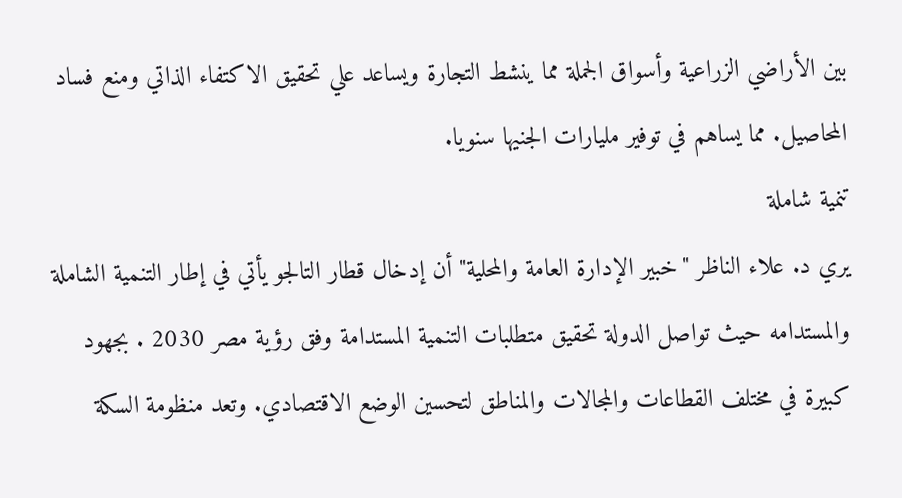بين الأراضي الزراعية وأسواق الجملة مما ينشط التجارة ويساعد علي تحقيق الاكتفاء الذاتي ومنع فساد المحاصيل. مما يساهم في توفير مليارات الجنيها سنويا.
تنمية شاملة
يري د. علاء الناظر "خبير الإدارة العامة والمحلية" أن إدخال قطار التالجو يأتي في إطار التنمية الشاملة والمستدامه حيث تواصل الدولة تحقيق متطلبات التنمية المستدامة وفق رؤية مصر 2030 . بجهود كبيرة في مختلف القطاعات والمجالات والمناطق لتحسين الوضع الاقتصادي. وتعد منظومة السكة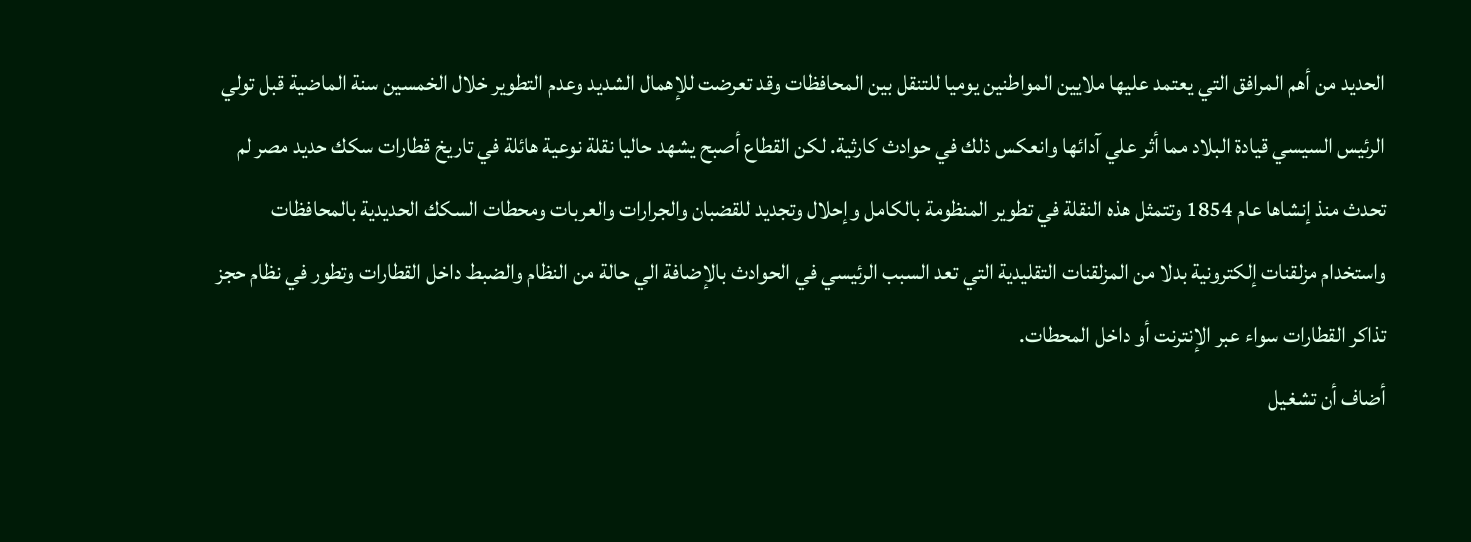الحديد من أهم المرافق التي يعتمد عليها ملايين المواطنين يوميا للتنقل بين المحافظات وقد تعرضت للإهمال الشديد وعدم التطوير خلال الخمسين سنة الماضية قبل تولي الرئيس السيسي قيادة البلاد مما أثر علي آدائها وانعكس ذلك في حوادث كارثية. لكن القطاع أصبح يشهد حاليا نقلة نوعية هائلة في تاريخ قطارات سكك حديد مصر لم تحدث منذ إنشاها عام 1854 وتتمثل هذه النقلة في تطوير المنظومة بالكامل وإحلال وتجديد للقضبان والجرارات والعربات ومحطات السكك الحديدية بالمحافظات واستخدام مزلقنات إلكترونية بدلا من المزلقنات التقليدية التي تعد السبب الرئيسي في الحوادث بالإضافة الي حالة من النظام والضبط داخل القطارات وتطور في نظام حجز تذاكر القطارات سواء عبر الإنترنت أو داخل المحطات.
أضاف أن تشغيل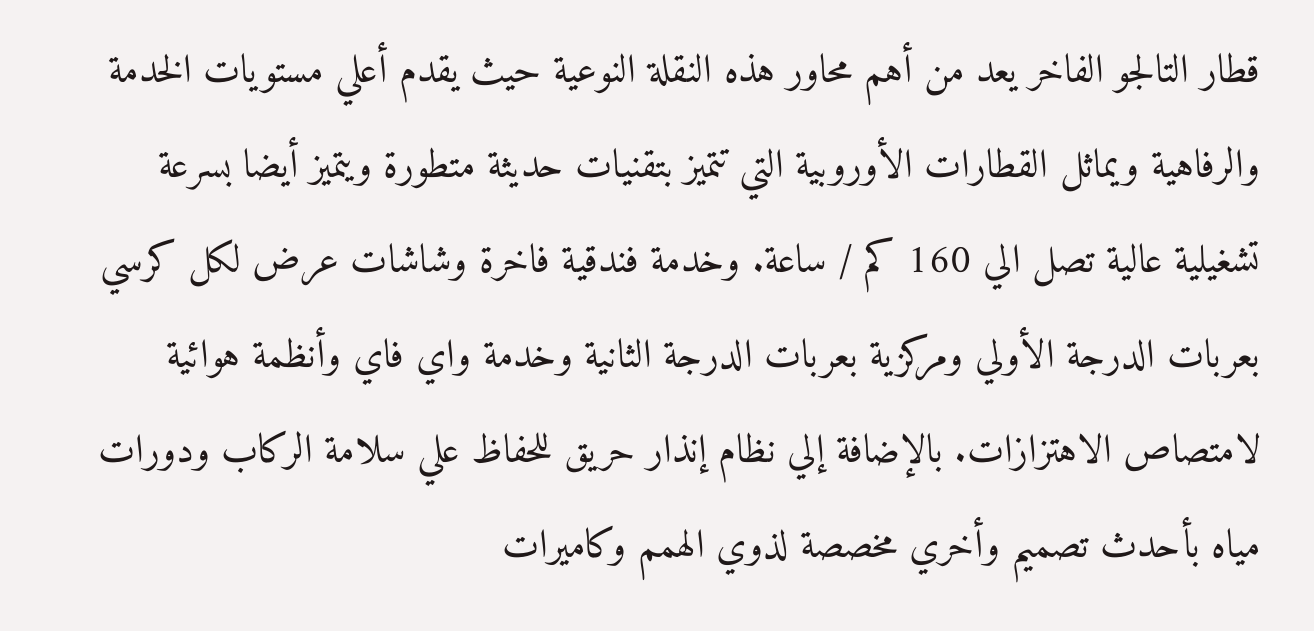قطار التالجو الفاخر يعد من أهم محاور هذه النقلة النوعية حيث يقدم أعلي مستويات الخدمة والرفاهية ويماثل القطارات الأوروبية التي تتميز بتقنيات حديثة متطورة ويتميز أيضا بسرعة تشغيلية عالية تصل الي 160 كم / ساعة. وخدمة فندقية فاخرة وشاشات عرض لكل كرسي بعربات الدرجة الأولي ومركزية بعربات الدرجة الثانية وخدمة واي فاي وأنظمة هوائية لامتصاص الاهتزازات. بالإضافة إلي نظام إنذار حريق للحفاظ علي سلامة الركاب ودورات مياه بأحدث تصميم وأخري مخصصة لذوي الهمم وكاميرات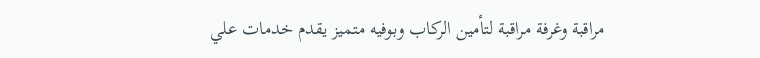مراقبة وغرفة مراقبة لتأمين الركاب وبوفيه متميز يقدم خدمات علي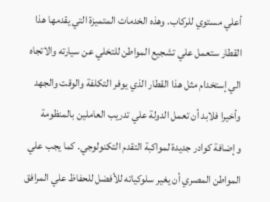أعلي مستوي للركاب. وهذه الخدمات المتميزة التي يقدمها هذا القطار ستعمل علي تشجيع المواطن للتخلي عن سيارته والاتجاه الي إستخدام مثل هذا القطار الذي يوفر التكلفة والوقت والجهد وأخيرا فلابد أن تعمل الدولة علي تدريب العاملين بالمنظومة وإضافة كوادر جديدة لمواكبة التقدم التكنولوجي. كما يجب علي المواطن المصري أن يغير سلوكياته للأفضل للحفاظ علي المرافق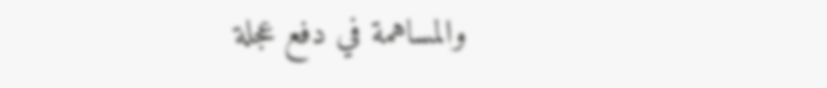والمساهمة في دفع عجلة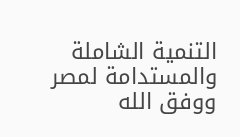التنمية الشاملة والمستدامة لمصر ووفق الله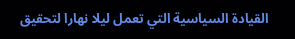القيادة السياسية التي تعمل ليلا نهارا لتحقيق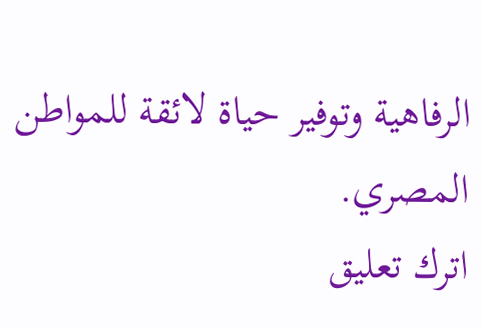الرفاهية وتوفير حياة لائقة للمواطن المصري.
اترك تعليق